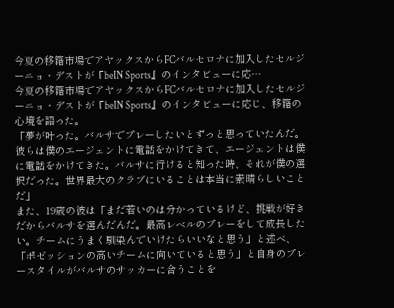今夏の移籍市場でアヤックスからFCバルセロナに加入したセルジーニョ・デストが『beIN Sports』のインタビューに応…
今夏の移籍市場でアヤックスからFCバルセロナに加入したセルジーニョ・デストが『beIN Sports』のインタビューに応じ、移籍の心境を語った。
「夢が叶った。バルサでプレーしたいとずっと思っていたんだ。彼らは僕のエージェントに電話をかけてきて、エージェントは僕に電話をかけてきた。バルサに行けると知った時、それが僕の選択だった。世界最大のクラブにいることは本当に素晴らしいことだ」
また、19歳の彼は「まだ若いのは分かっているけど、挑戦が好きだからバルサを選んだんだ。最高レベルのプレーをして成長したい。チームにうまく馴染んでいけたらいいなと思う」と述べ、「ポゼッションの高いチームに向いていると思う」と自身のプレースタイルがバルサのサッカーに合うことを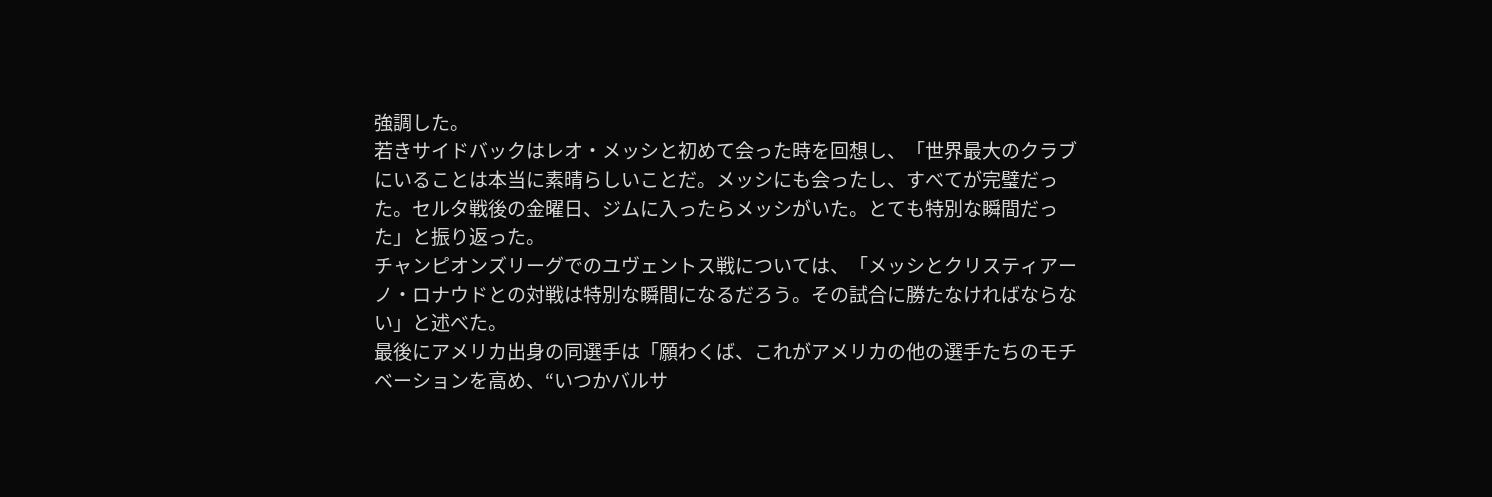強調した。
若きサイドバックはレオ・メッシと初めて会った時を回想し、「世界最大のクラブにいることは本当に素晴らしいことだ。メッシにも会ったし、すべてが完璧だった。セルタ戦後の金曜日、ジムに入ったらメッシがいた。とても特別な瞬間だった」と振り返った。
チャンピオンズリーグでのユヴェントス戦については、「メッシとクリスティアーノ・ロナウドとの対戦は特別な瞬間になるだろう。その試合に勝たなければならない」と述べた。
最後にアメリカ出身の同選手は「願わくば、これがアメリカの他の選手たちのモチベーションを高め、“いつかバルサ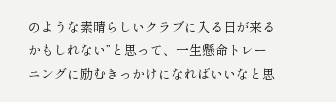のような素晴らしいクラブに入る日が来るかもしれない”と思って、一生懸命トレーニングに励むきっかけになればいいなと思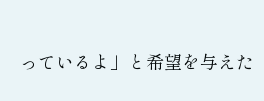っているよ」と希望を与えた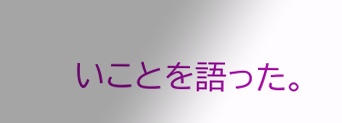いことを語った。